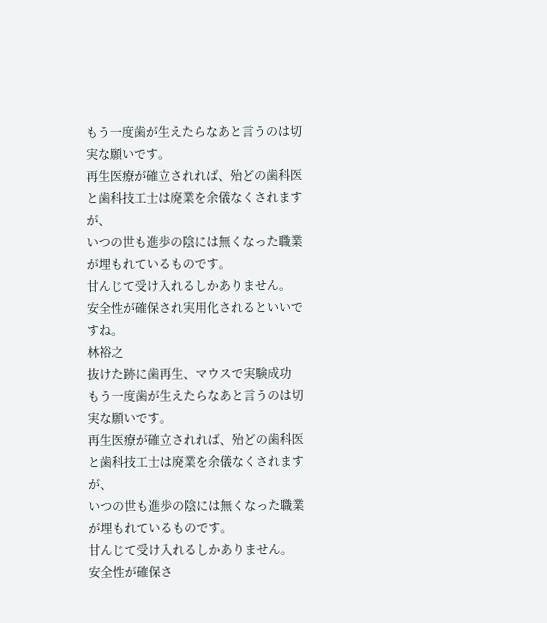もう一度歯が生えたらなあと言うのは切実な願いです。
再生医療が確立されれば、殆どの歯科医と歯科技工士は廃業を余儀なくされますが、
いつの世も進歩の陰には無くなった職業が埋もれているものです。
甘んじて受け入れるしかありません。
安全性が確保され実用化されるといいですね。
林裕之
抜けた跡に歯再生、マウスで実験成功
もう一度歯が生えたらなあと言うのは切実な願いです。
再生医療が確立されれば、殆どの歯科医と歯科技工士は廃業を余儀なくされますが、
いつの世も進歩の陰には無くなった職業が埋もれているものです。
甘んじて受け入れるしかありません。
安全性が確保さ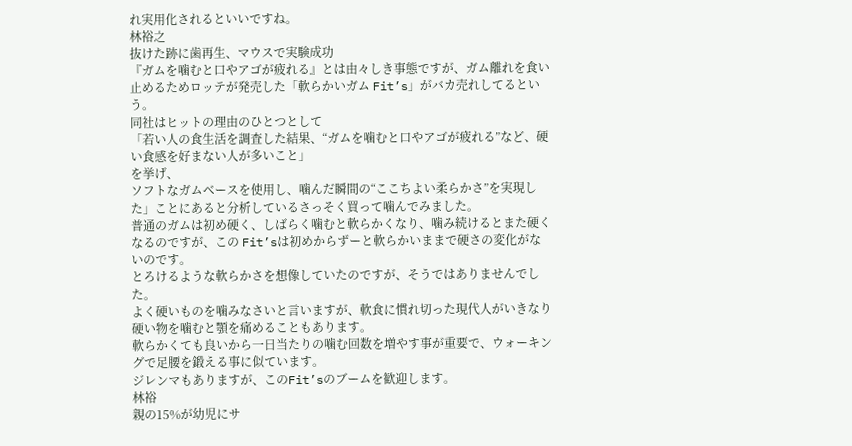れ実用化されるといいですね。
林裕之
抜けた跡に歯再生、マウスで実験成功
『ガムを噛むと口やアゴが疲れる』とは由々しき事態ですが、ガム離れを食い止めるためロッテが発売した「軟らかいガム Fit’s」がバカ売れしてるという。
同社はヒットの理由のひとつとして
「若い人の食生活を調査した結果、“ガムを噛むと口やアゴが疲れる”など、硬い食感を好まない人が多いこと」
を挙げ、
ソフトなガムベースを使用し、噛んだ瞬間の“ここちよい柔らかさ”を実現した」ことにあると分析しているさっそく買って噛んでみました。
普通のガムは初め硬く、しばらく噛むと軟らかくなり、噛み続けるとまた硬くなるのですが、この Fit’sは初めからずーと軟らかいままで硬さの変化がないのです。
とろけるような軟らかさを想像していたのですが、そうではありませんでした。
よく硬いものを噛みなさいと言いますが、軟食に慣れ切った現代人がいきなり硬い物を噛むと顎を痛めることもあります。
軟らかくても良いから一日当たりの噛む回数を増やす事が重要で、ウォーキングで足腰を鍛える事に似ています。
ジレンマもありますが、このFit’sのブームを歓迎します。
林裕
親の15%が幼児にサ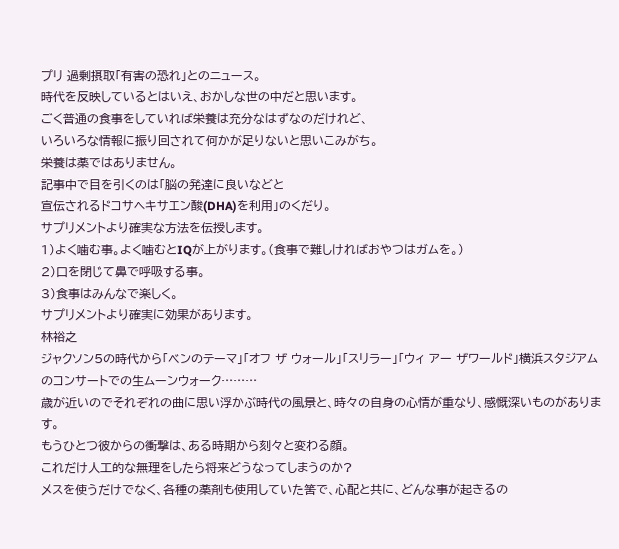プリ 過剰摂取「有害の恐れ」とのニュース。
時代を反映しているとはいえ、おかしな世の中だと思います。
ごく普通の食事をしていれば栄養は充分なはずなのだけれど、
いろいろな情報に振り回されて何かが足りないと思いこみがち。
栄養は薬ではありません。
記事中で目を引くのは「脳の発達に良いなどと
宣伝されるドコサヘキサエン酸(DHA)を利用」のくだり。
サプリメントより確実な方法を伝授します。
1)よく噛む事。よく噛むとIQが上がります。(食事で難しければおやつはガムを。)
2)口を閉じて鼻で呼吸する事。
3)食事はみんなで楽しく。
サプリメントより確実に効果があります。
林裕之
ジャクソン5の時代から「ベンのテーマ」「オフ ザ ウォール」「スリラー」「ウィ アー ザワールド」横浜スタジアムのコンサートでの生ムーンウォーク………
歳が近いのでそれぞれの曲に思い浮かぶ時代の風景と、時々の自身の心情が重なり、感慨深いものがあります。
もうひとつ彼からの衝撃は、ある時期から刻々と変わる顔。
これだけ人工的な無理をしたら将来どうなってしまうのか?
メスを使うだけでなく、各種の薬剤も使用していた筈で、心配と共に、どんな事が起きるの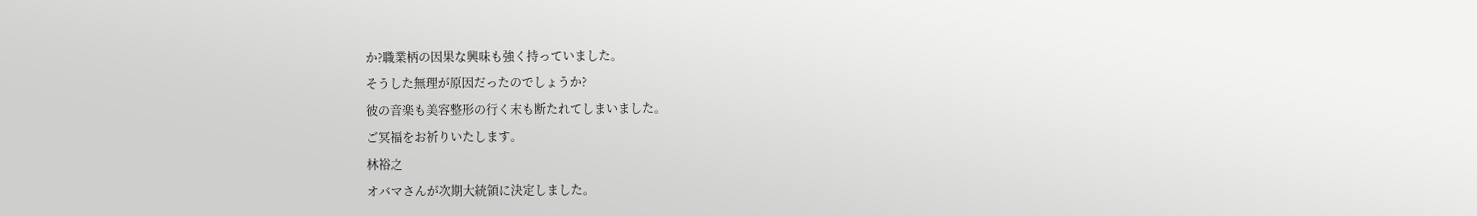か?職業柄の因果な興味も強く持っていました。
そうした無理が原因だったのでしょうか?
彼の音楽も美容整形の行く末も断たれてしまいました。
ご冥福をお祈りいたします。
林裕之
オバマさんが次期大統領に決定しました。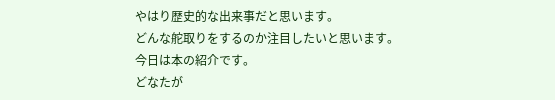やはり歴史的な出来事だと思います。
どんな舵取りをするのか注目したいと思います。
今日は本の紹介です。
どなたが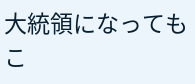大統領になってもこ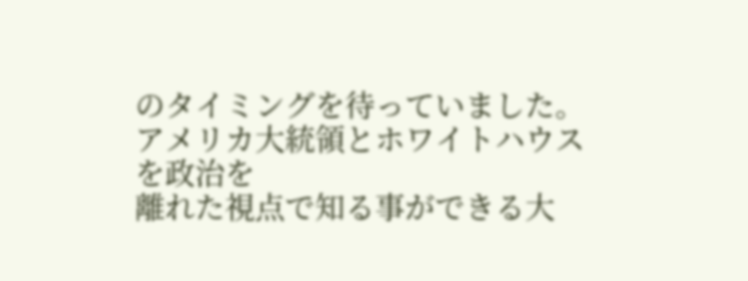のタイミングを待っていました。
アメリカ大統領とホワイトハウスを政治を
離れた視点で知る事ができる大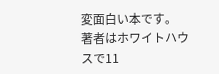変面白い本です。
著者はホワイトハウスで11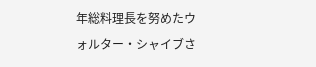年総料理長を努めたウォルター・シャイブさ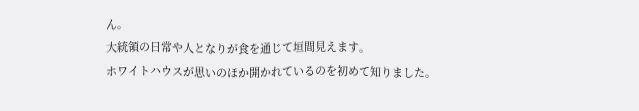ん。
大統領の日常や人となりが食を通じて垣間見えます。
ホワイトハウスが思いのほか開かれているのを初めて知りました。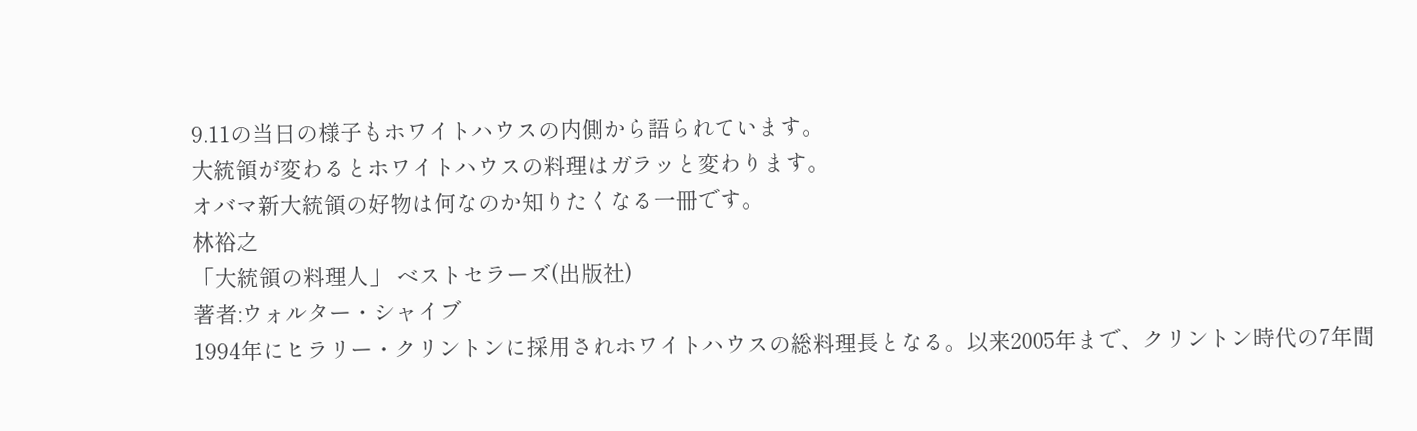9.11の当日の様子もホワイトハウスの内側から語られています。
大統領が変わるとホワイトハウスの料理はガラッと変わります。
オバマ新大統領の好物は何なのか知りたくなる一冊です。
林裕之
「大統領の料理人」 ベストセラーズ(出版社)
著者:ウォルター・シャイブ
1994年にヒラリー・クリントンに採用されホワイトハウスの総料理長となる。以来2005年まで、クリントン時代の7年間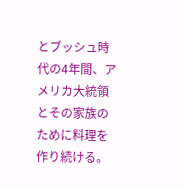とブッシュ時代の4年間、アメリカ大統領とその家族のために料理を作り続ける。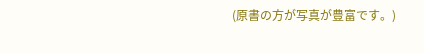(原書の方が写真が豊富です。)